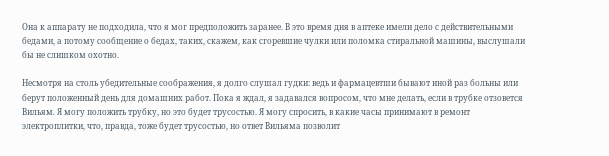Она к аппарату не подходила, что я мог предположить заранее. В это время дня в аптеке имели дело с действительными бедами, а потому сообщение о бедах, таких, скажем, как сгоревшие чулки или поломка стиральной машины, выслушали бы не слишком охотно.

Несмотря на столь убедительные соображения, я долго слушал гудки: ведь и фармацевтши бывают иной раз больны или берут положенный день для домашних работ. Пока я ждал, я задавался вопросом, что мне делать, если в трубке отзовется Вильям. Я могу положить трубку, но это будет трусостью. Я могу спросить, в какие часы принимают в ремонт электроплитки, что, правда, тоже будет трусостью, но ответ Вильяма позволит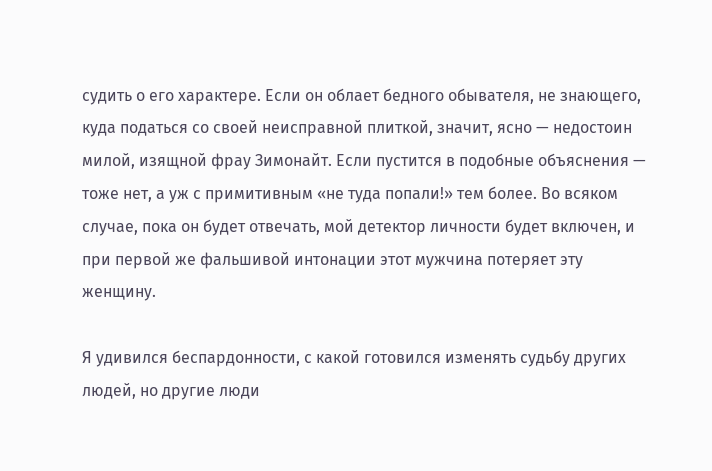судить о его характере. Если он облает бедного обывателя, не знающего, куда податься со своей неисправной плиткой, значит, ясно — недостоин милой, изящной фрау Зимонайт. Если пустится в подобные объяснения — тоже нет, а уж с примитивным «не туда попали!» тем более. Во всяком случае, пока он будет отвечать, мой детектор личности будет включен, и при первой же фальшивой интонации этот мужчина потеряет эту женщину.

Я удивился беспардонности, с какой готовился изменять судьбу других людей, но другие люди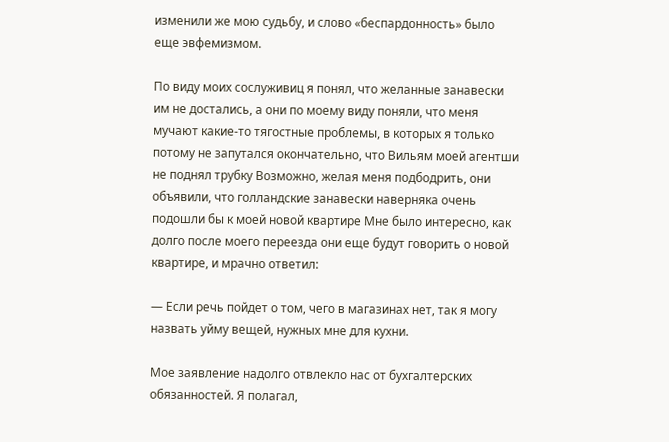изменили же мою судьбу, и слово «беспардонность» было еще эвфемизмом.

По виду моих сослуживиц я понял, что желанные занавески им не достались, а они по моему виду поняли, что меня мучают какие-то тягостные проблемы, в которых я только потому не запутался окончательно, что Вильям моей агентши не поднял трубку Возможно, желая меня подбодрить, они объявили, что голландские занавески наверняка очень подошли бы к моей новой квартире Мне было интересно, как долго после моего переезда они еще будут говорить о новой квартире, и мрачно ответил:

— Если речь пойдет о том, чего в магазинах нет, так я могу назвать уйму вещей, нужных мне для кухни.

Мое заявление надолго отвлекло нас от бухгалтерских обязанностей. Я полагал,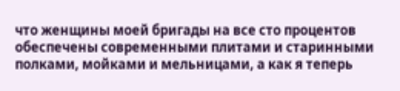что женщины моей бригады на все сто процентов обеспечены современными плитами и старинными полками, мойками и мельницами, а как я теперь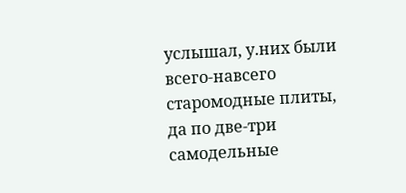услышал, у.них были всего-навсего старомодные плиты, да по две-три самодельные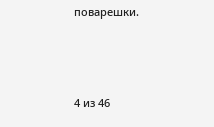поварешки.



4 из 46